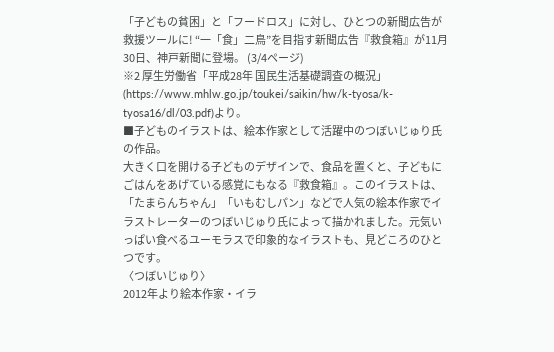「子どもの貧困」と「フードロス」に対し、ひとつの新聞広告が救援ツールに! “一「食」二鳥”を目指す新聞広告『救食箱』が11月30日、神戸新聞に登場。 (3/4ページ)
※2 厚生労働省「平成28年 国民生活基礎調査の概況」(https://www.mhlw.go.jp/toukei/saikin/hw/k-tyosa/k-tyosa16/dl/03.pdf)より。
■子どものイラストは、絵本作家として活躍中のつぼいじゅり氏の作品。
大きく口を開ける子どものデザインで、食品を置くと、子どもにごはんをあげている感覚にもなる『救食箱』。このイラストは、「たまらんちゃん」「いもむしパン」などで人気の絵本作家でイラストレーターのつぼいじゅり氏によって描かれました。元気いっぱい食べるユーモラスで印象的なイラストも、見どころのひとつです。
〈つぼいじゅり〉
2012年より絵本作家・イラ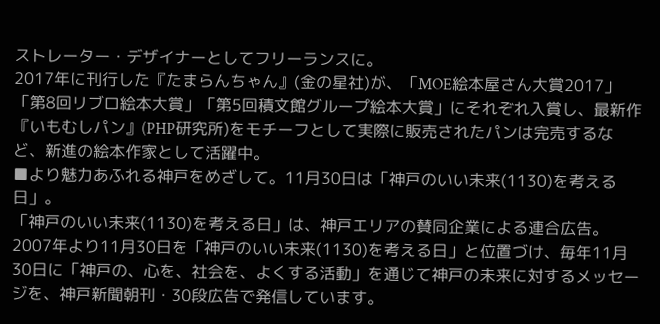ストレーター・デザイナーとしてフリーランスに。
2017年に刊行した『たまらんちゃん』(金の星社)が、「MOE絵本屋さん大賞2017」「第8回リブロ絵本大賞」「第5回積文館グループ絵本大賞」にそれぞれ入賞し、最新作『いもむしパン』(PHP研究所)をモチーフとして実際に販売されたパンは完売するなど、新進の絵本作家として活躍中。
■より魅力あふれる神戸をめざして。11月30日は「神戸のいい未来(1130)を考える日」。
「神戸のいい未来(1130)を考える日」は、神戸エリアの賛同企業による連合広告。2007年より11月30日を「神戸のいい未来(1130)を考える日」と位置づけ、毎年11月30日に「神戸の、心を、社会を、よくする活動」を通じて神戸の未来に対するメッセージを、神戸新聞朝刊・30段広告で発信しています。